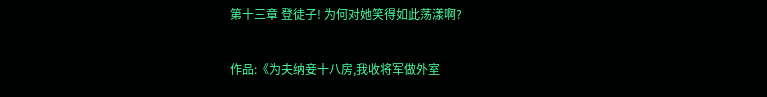第十三章 登徒子! 为何对她笑得如此荡漾啊?

作品:《为夫纳妾十八房,我收将军做外室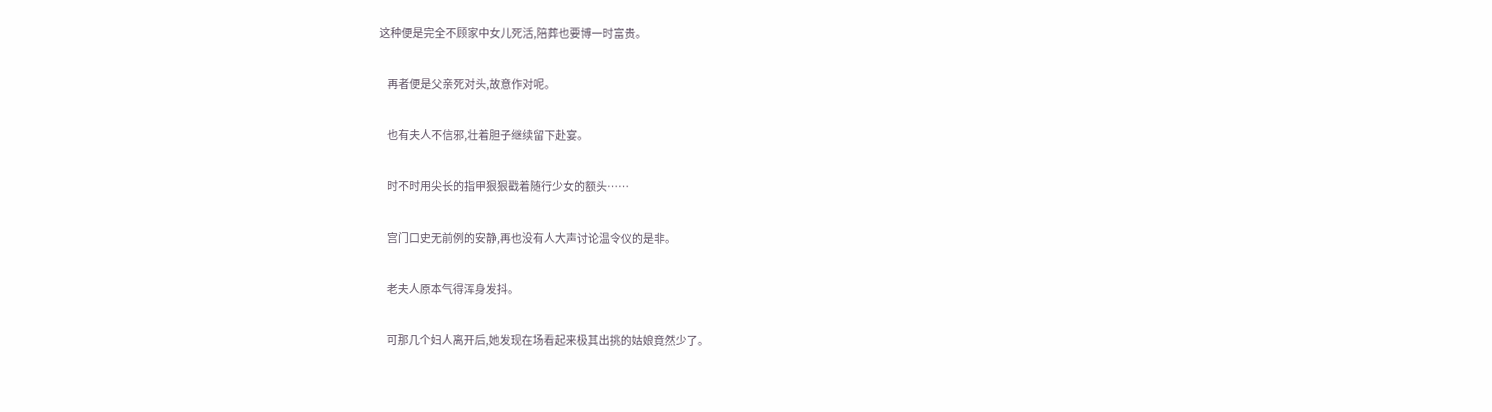这种便是完全不顾家中女儿死活,陪葬也要博一时富贵。


    再者便是父亲死对头,故意作对呢。


    也有夫人不信邪,壮着胆子继续留下赴宴。


    时不时用尖长的指甲狠狠戳着随行少女的额头……


    宫门口史无前例的安静,再也没有人大声讨论温令仪的是非。


    老夫人原本气得浑身发抖。


    可那几个妇人离开后,她发现在场看起来极其出挑的姑娘竟然少了。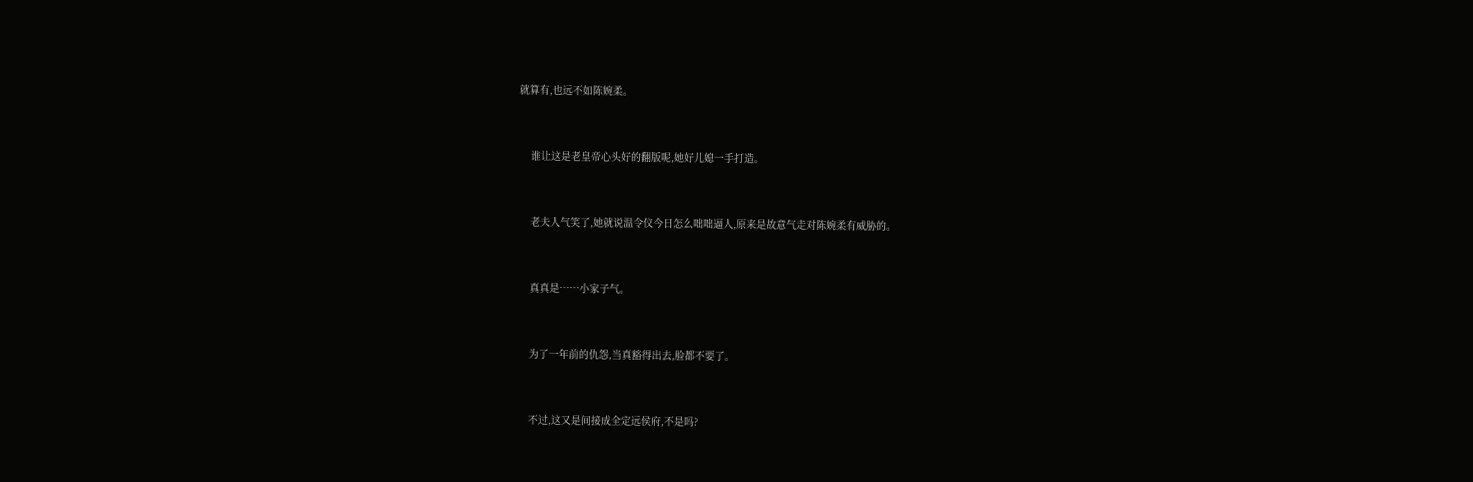就算有,也远不如陈婉柔。


    谁让这是老皇帝心头好的翻版呢,她好儿媳一手打造。


    老夫人气笑了,她就说温令仪今日怎么咄咄逼人,原来是故意气走对陈婉柔有威胁的。


    真真是……小家子气。


    为了一年前的仇怨,当真豁得出去,脸都不要了。


    不过,这又是间接成全定远侯府,不是吗?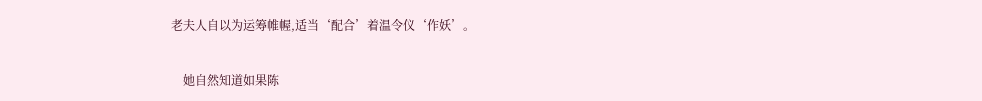老夫人自以为运筹帷幄,适当‘配合’着温令仪‘作妖’。


    她自然知道如果陈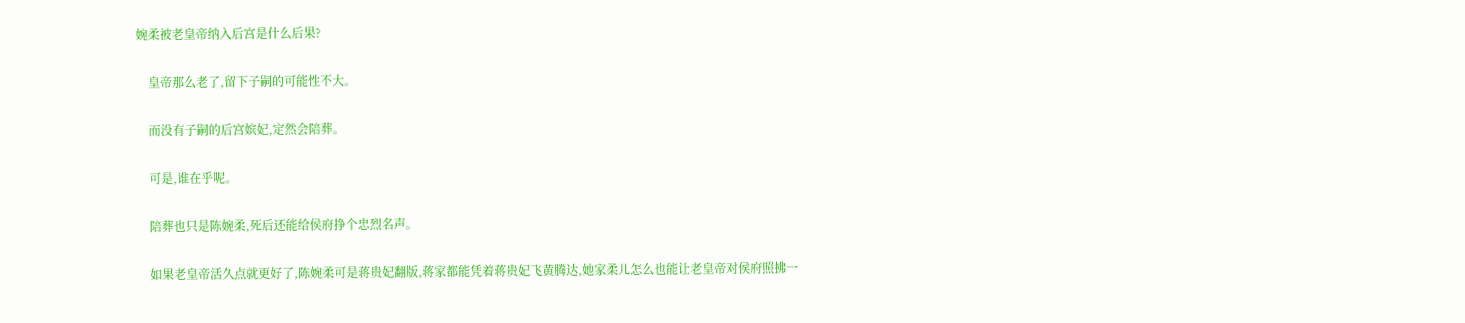婉柔被老皇帝纳入后宫是什么后果?


    皇帝那么老了,留下子嗣的可能性不大。


    而没有子嗣的后宫嫔妃,定然会陪葬。


    可是,谁在乎呢。


    陪葬也只是陈婉柔,死后还能给侯府挣个忠烈名声。


    如果老皇帝活久点就更好了,陈婉柔可是蒋贵妃翻版,蒋家都能凭着蒋贵妃飞黄腾达,她家柔儿怎么也能让老皇帝对侯府照拂一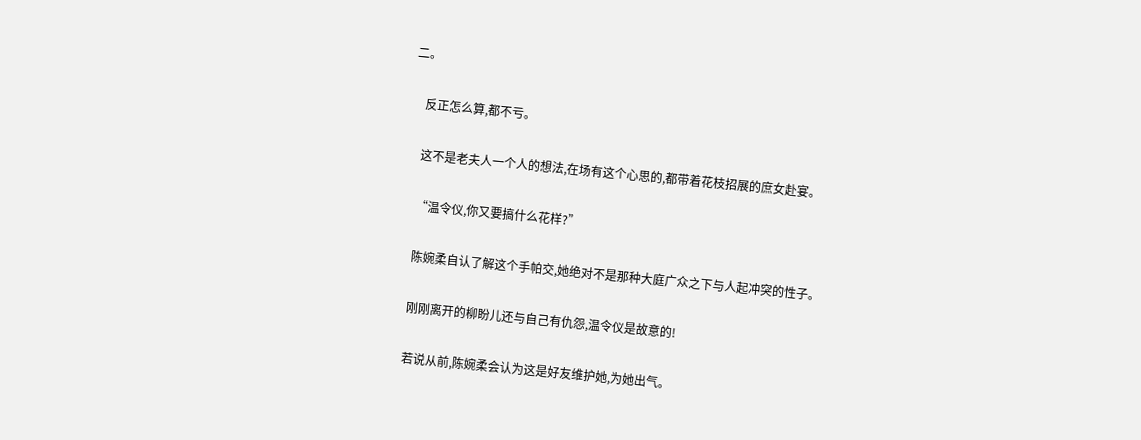二。


    反正怎么算,都不亏。


    这不是老夫人一个人的想法,在场有这个心思的,都带着花枝招展的庶女赴宴。


    “温令仪,你又要搞什么花样?”


    陈婉柔自认了解这个手帕交,她绝对不是那种大庭广众之下与人起冲突的性子。


    刚刚离开的柳盼儿还与自己有仇怨,温令仪是故意的!


    若说从前,陈婉柔会认为这是好友维护她,为她出气。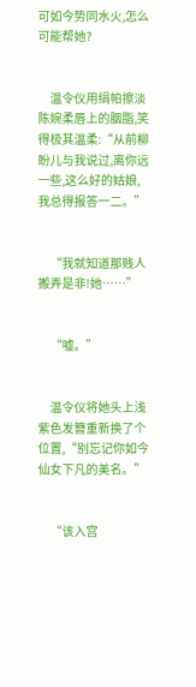可如今势同水火,怎么可能帮她?


    温令仪用绢帕擦淡陈婉柔唇上的胭脂,笑得极其温柔:“从前柳盼儿与我说过,离你远一些,这么好的姑娘,我总得报答一二。”


    “我就知道那贱人搬弄是非!她……”


    “嘘。”


    温令仪将她头上浅紫色发簪重新换了个位置,“别忘记你如今仙女下凡的美名。”


    “该入宫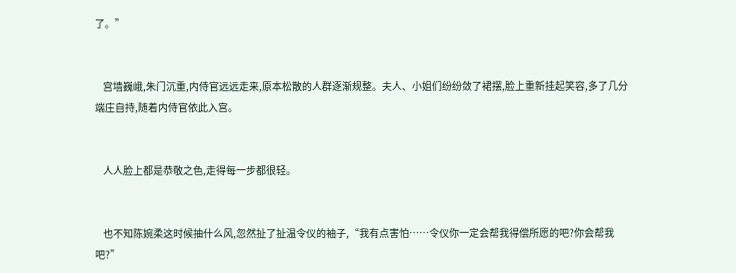了。”


    宫墙巍峨,朱门沉重,内侍官远远走来,原本松散的人群逐渐规整。夫人、小姐们纷纷敛了裙摆,脸上重新挂起笑容,多了几分端庄自持,随着内侍官依此入宫。


    人人脸上都是恭敬之色,走得每一步都很轻。


    也不知陈婉柔这时候抽什么风,忽然扯了扯温令仪的袖子,“我有点害怕……令仪你一定会帮我得偿所愿的吧?你会帮我吧?”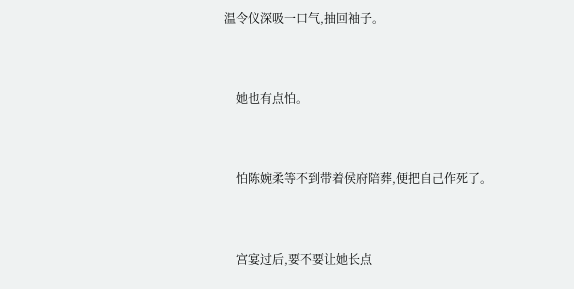温令仪深吸一口气,抽回袖子。


    她也有点怕。


    怕陈婉柔等不到带着侯府陪葬,便把自己作死了。


    宫宴过后,要不要让她长点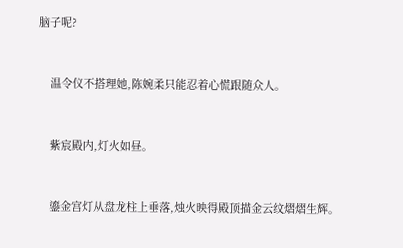脑子呢?


    温令仪不搭理她,陈婉柔只能忍着心慌跟随众人。


    紫宸殿内,灯火如昼。


    鎏金宫灯从盘龙柱上垂落,烛火映得殿顶描金云纹熠熠生辉。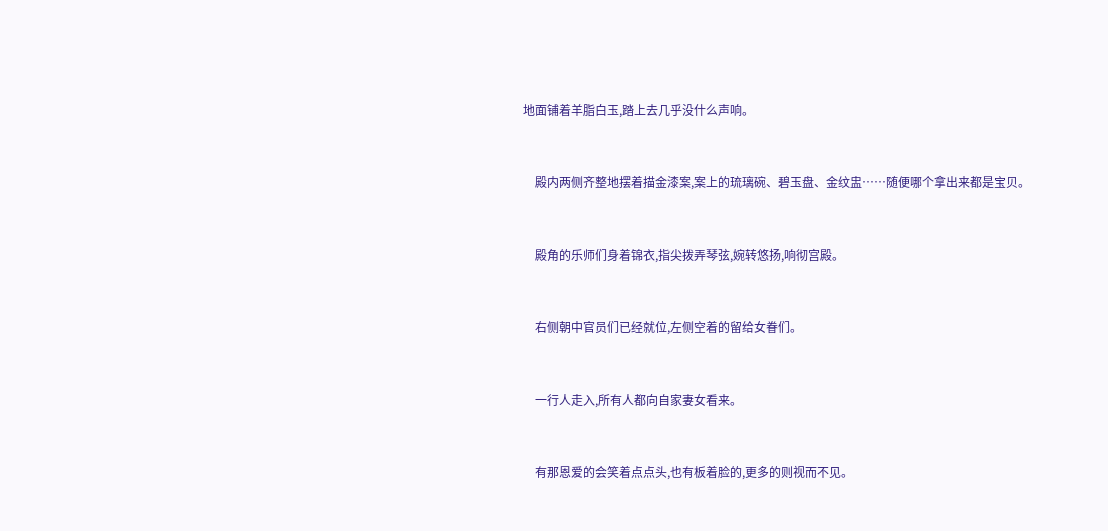地面铺着羊脂白玉,踏上去几乎没什么声响。


    殿内两侧齐整地摆着描金漆案,案上的琉璃碗、碧玉盘、金纹盅……随便哪个拿出来都是宝贝。


    殿角的乐师们身着锦衣,指尖拨弄琴弦,婉转悠扬,响彻宫殿。


    右侧朝中官员们已经就位,左侧空着的留给女眷们。


    一行人走入,所有人都向自家妻女看来。


    有那恩爱的会笑着点点头,也有板着脸的,更多的则视而不见。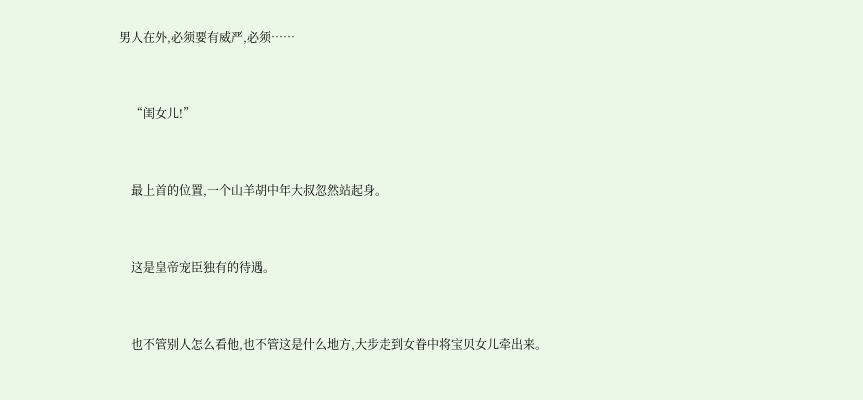男人在外,必须要有威严,必须……


    “闺女儿!”


    最上首的位置,一个山羊胡中年大叔忽然站起身。


    这是皇帝宠臣独有的待遇。


    也不管别人怎么看他,也不管这是什么地方,大步走到女眷中将宝贝女儿牵出来。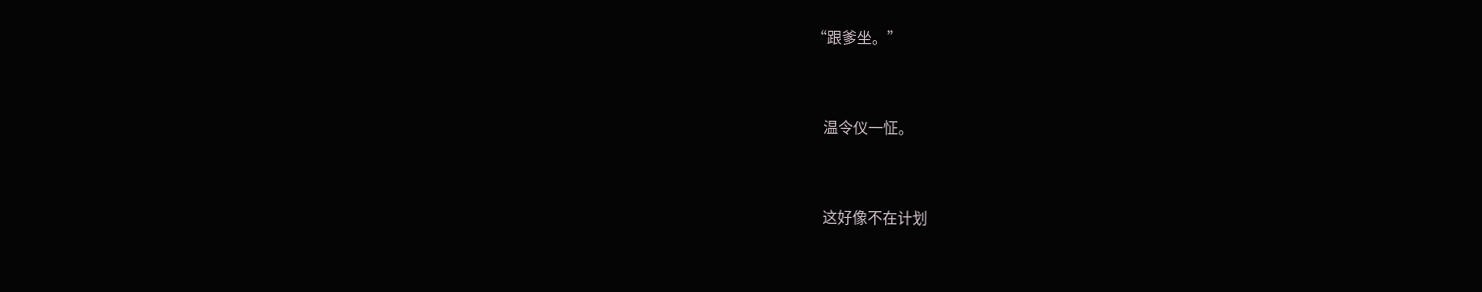“跟爹坐。”


    温令仪一怔。


    这好像不在计划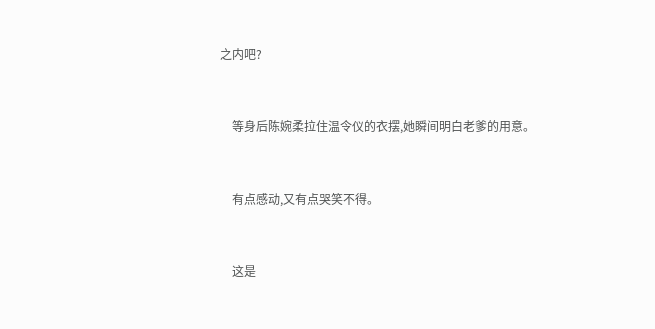之内吧?


    等身后陈婉柔拉住温令仪的衣摆,她瞬间明白老爹的用意。


    有点感动,又有点哭笑不得。


    这是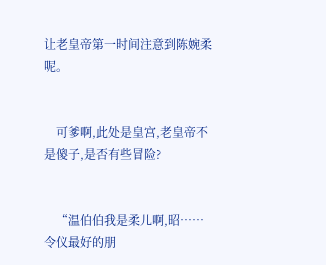让老皇帝第一时间注意到陈婉柔呢。


    可爹啊,此处是皇宫,老皇帝不是傻子,是否有些冒险?


    “温伯伯我是柔儿啊,昭……令仪最好的朋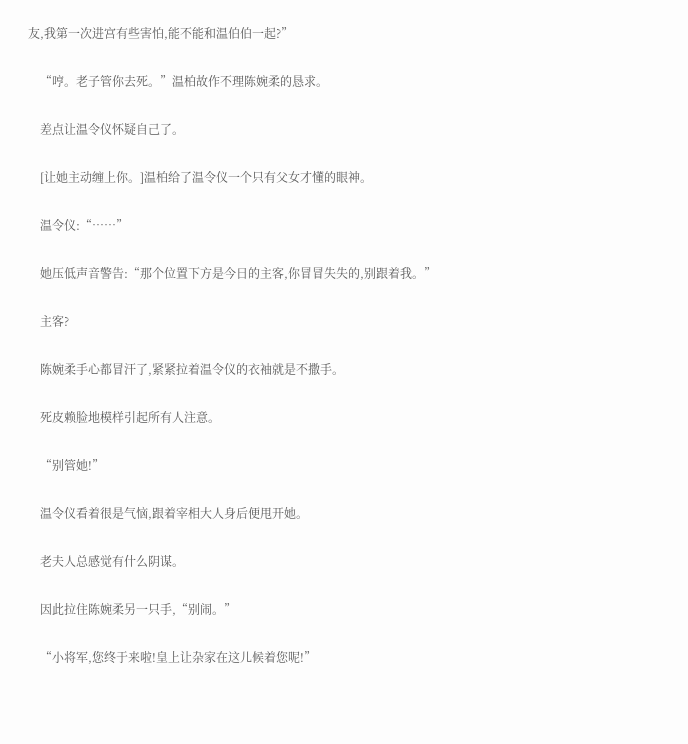友,我第一次进宫有些害怕,能不能和温伯伯一起?”


    “哼。老子管你去死。”温柏故作不理陈婉柔的恳求。


    差点让温令仪怀疑自己了。


    [让她主动缠上你。]温柏给了温令仪一个只有父女才懂的眼神。


    温令仪:“……”


    她压低声音警告:“那个位置下方是今日的主客,你冒冒失失的,别跟着我。”


    主客?


    陈婉柔手心都冒汗了,紧紧拉着温令仪的衣袖就是不撒手。


    死皮赖脸地模样引起所有人注意。


    “别管她!”


    温令仪看着很是气恼,跟着宰相大人身后便甩开她。


    老夫人总感觉有什么阴谋。


    因此拉住陈婉柔另一只手,“别闹。”


    “小将军,您终于来啦!皇上让杂家在这儿候着您呢!”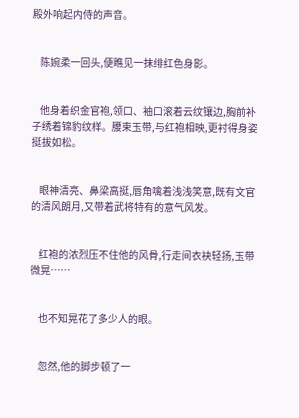殿外响起内侍的声音。


    陈婉柔一回头,便瞧见一抹绯红色身影。


    他身着织金官袍,领口、袖口滚着云纹镶边,胸前补子绣着锦豹纹样。腰束玉带,与红袍相映,更衬得身姿挺拔如松。


    眼神清亮、鼻梁高挺,唇角噙着浅浅笑意,既有文官的清风朗月,又带着武将特有的意气风发。


    红袍的浓烈压不住他的风骨,行走间衣袂轻扬,玉带微晃……


    也不知晃花了多少人的眼。


    忽然,他的脚步顿了一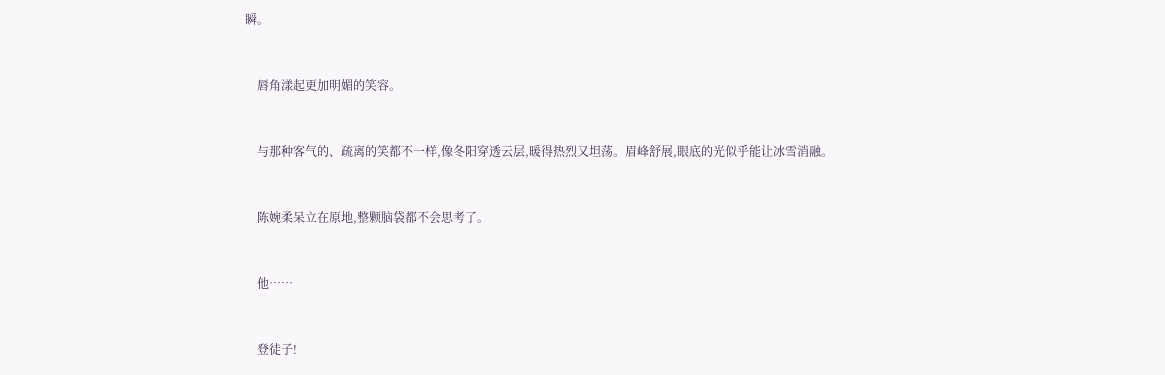瞬。


    唇角漾起更加明媚的笑容。


    与那种客气的、疏离的笑都不一样,像冬阳穿透云层,暖得热烈又坦荡。眉峰舒展,眼底的光似乎能让冰雪消融。


    陈婉柔呆立在原地,整颗脑袋都不会思考了。


    他……


    登徒子!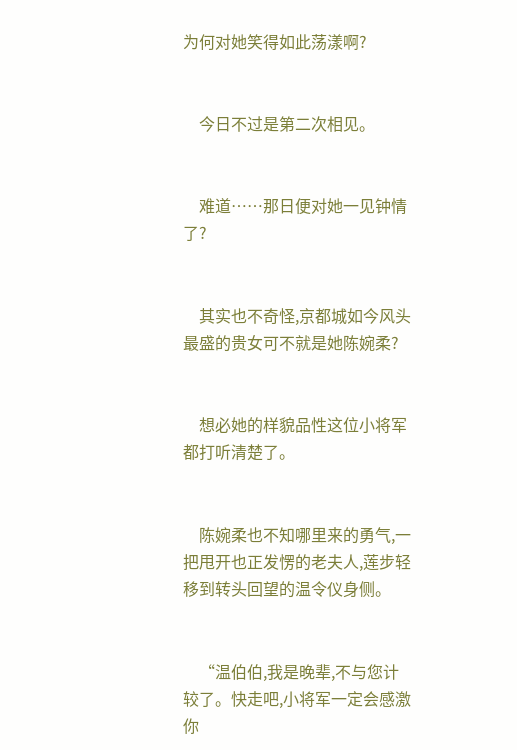为何对她笑得如此荡漾啊?


    今日不过是第二次相见。


    难道……那日便对她一见钟情了?


    其实也不奇怪,京都城如今风头最盛的贵女可不就是她陈婉柔?


    想必她的样貌品性这位小将军都打听清楚了。


    陈婉柔也不知哪里来的勇气,一把甩开也正发愣的老夫人,莲步轻移到转头回望的温令仪身侧。


    “温伯伯,我是晚辈,不与您计较了。快走吧,小将军一定会感激你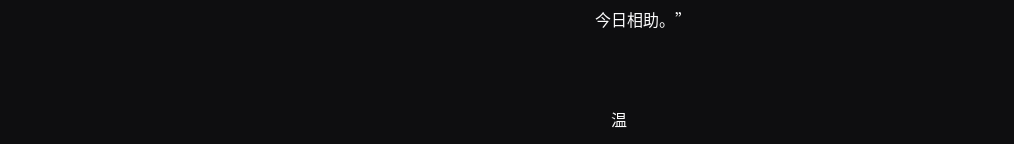今日相助。”


    温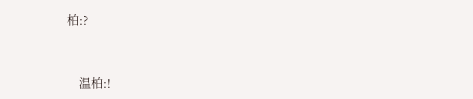柏:?


    温柏:!